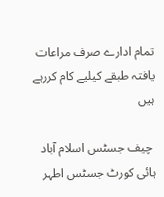تمام ادارے صرف مراعات یافتہ طبقے کیلیے کام کررہے ہیں

 چیف جسٹس اسلام آباد ہائی کورٹ جسٹس اطہر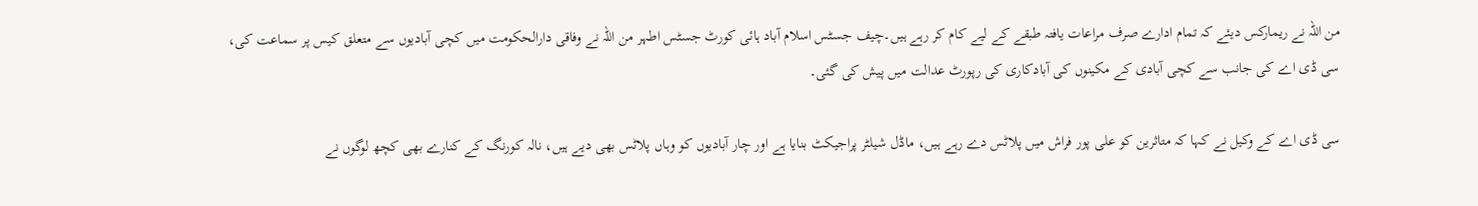من اللہ نے ریمارکس دیئے کہ تمام ادارے صرف مراعات یافتہ طبقے کے لیے کام کر رہے ہیں۔چیف جسٹس اسلام آباد ہائی کورٹ جسٹس اطہر من اللہ نے وفاقی دارالحکومت میں کچی آبادیوں سے متعلق کیس پر سماعت کی، سی ڈی اے کی جانب سے کچی آبادی کے مکینوں کی آبادکاری کی رپورٹ عدالت میں پیش کی گئی۔

سی ڈی اے کے وکیل نے کہا کہ متاثرین کو علی پور فراش میں پلاٹس دے رہے ہیں، ماڈل شیلٹر پراجیکٹ بنایا ہے اور چار آبادیوں کو وہاں پلاٹس بھی دیے ہیں، نالہ کورنگ کے کنارے بھی کچھ لوگوں نے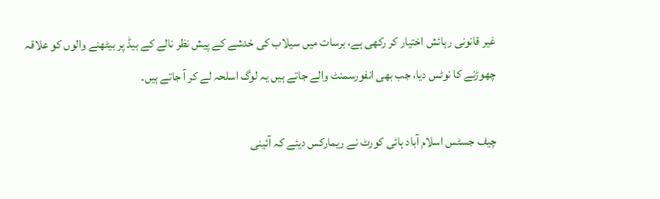غیر قانونی رہائش اختیار کر رکھی ہے، برسات میں سیلاب کی خدشے کے پیش نظر نالے کے بیڈ پر بیٹھنے والوں کو علاقہ چھوڑنے کا نوٹس دیا، جب بھی انفورسمنٹ والے جاتے ہیں یہ لوگ اسلحہ لے کر آ جاتے ہیں۔

چیف جسٹس اسلام آباد ہائی کورٹ نے ریمارکس دیئے کہ آئینی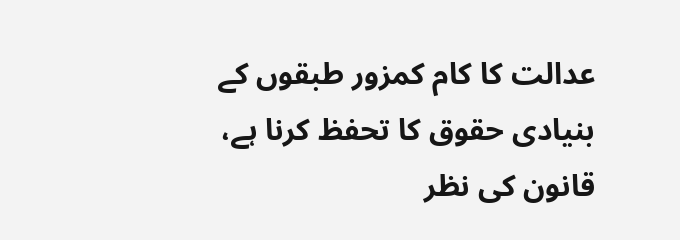عدالت کا کام کمزور طبقوں کے بنیادی حقوق کا تحفظ کرنا ہے، قانون کی نظر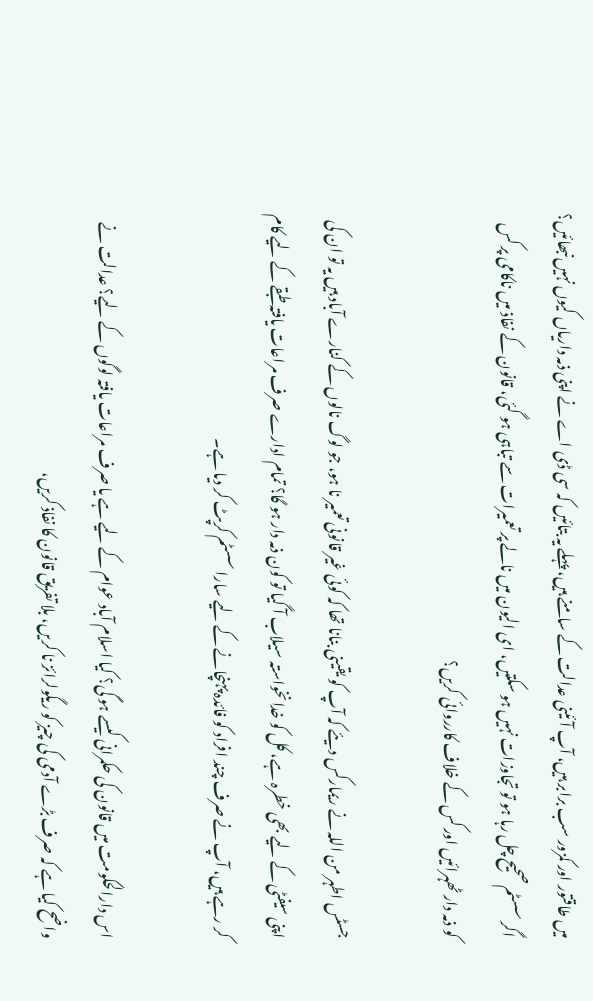میں طاقتور اور کمزور سب برابر ہیں، آپ آئینی عدالت کے سامنے ہیں، پہلے یہ بتائیں کہ سی ڈی اے نے اپنی ذمہ داریاں کیوں نہیں نبھائیں؟ اگر سسٹم صحیح چل رہا ہو تو تجاوزات نہیں ہو سکتیں، ای الیون میں نالے پر تعمیرات سے تباہی ہو گئی، قانون کے نفاذ میں ناکامی پر کس کو ذمہ دار ٹھہرائیں اور کس کے خلاف کارروائی کریں؟

جسٹس اطہر من اللہ نے ریمارکس دیئے کہ آپ کو یقینی بنانا تھا کہ کوئی غیر قانونی تعمیر نا ہو، جو لوگ نالوں کے کنارے آباد ہیں یہ تو ان کی اپنی سیفٹی کے لیے بھی خطرہ ہے، کل کو خدانخواستہ سیلاب آ گیا تو کون ذمہ دار ہو گا؟ تمام ادارے صرف مراعات یافتہ طبقے کے لیے کام کر رہے ہیں، آپ نے صرف چند افراد کو فائدہ پہنچانے کے لیے سارا سسٹم کرپٹ کر دیا ہے۔

اس دارالحکومت میں قانون کی حکمرانی کیسے ہو گی؟ کیا اسلام آباد عوام کے لیے ہے یا صرف مراعات یافتہ لوگوں کے لیے؟ عدالت نے واضح کیا ہے کہ صرف بڑے آدمی کی چیز کو ریگولرائز نا کریں، بلا تفریق قانون کا نفاذ کریں،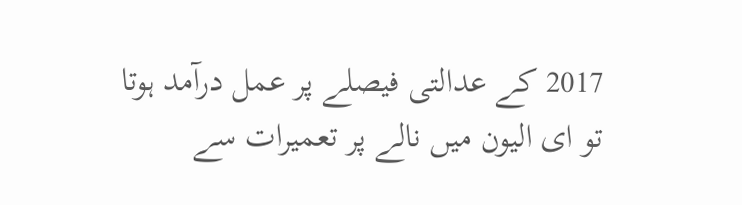2017 کے عدالتی فیصلے پر عمل درآمد ہوتا تو ای الیون میں نالے پر تعمیرات سے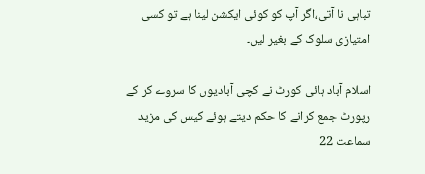تباہی نا آتی،اگر آپ کو کوئی ایکشن لینا ہے تو کسی امتیازی سلوک کے بغیر لیں۔

اسلام آباد ہائی کورٹ نے کچی آبادیوں کا سروے کر کے رپورٹ جمع کرانے کا حکم دیتے ہوئے کیس کی مزید سماعت 22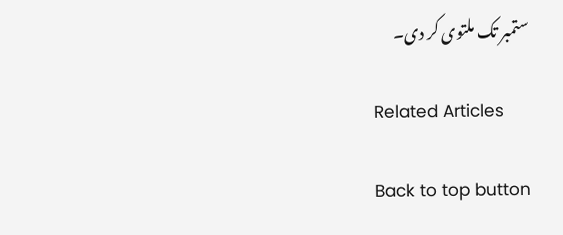ستمبر تک ملتوی کر دی۔

Related Articles

Back to top button